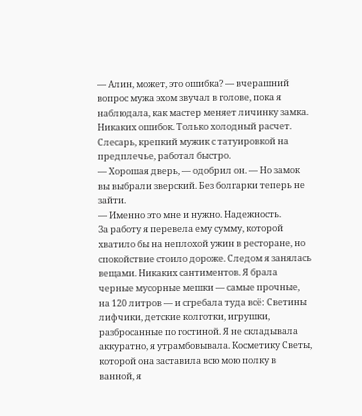— Алин, может, это ошибка? — вчерашний вопрос мужа эхом звучал в голове, пока я наблюдала, как мастер меняет личинку замка.
Никаких ошибок. Только холодный расчет.
Слесарь, крепкий мужик с татуировкой на предплечье, работал быстро.
— Хорошая дверь, — одобрил он. — Но замок вы выбрали зверский. Без болгарки теперь не зайти.
— Именно это мне и нужно. Надежность.
За работу я перевела ему сумму, которой хватило бы на неплохой ужин в ресторане, но спокойствие стоило дороже. Следом я занялась вещами. Никаких сантиментов. Я брала черные мусорные мешки — самые прочные, на 120 литров — и сгребала туда всё: Светины лифчики, детские колготки, игрушки, разбросанные по гостиной. Я не складывала аккуратно, я утрамбовывала. Косметику Светы, которой она заставила всю мою полку в ванной, я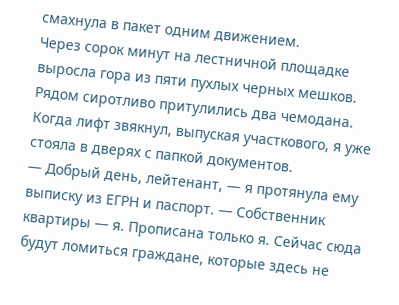смахнула в пакет одним движением.
Через сорок минут на лестничной площадке выросла гора из пяти пухлых черных мешков. Рядом сиротливо притулились два чемодана.
Когда лифт звякнул, выпуская участкового, я уже стояла в дверях с папкой документов.
— Добрый день, лейтенант, — я протянула ему выписку из ЕГРН и паспорт. — Собственник квартиры — я. Прописана только я. Сейчас сюда будут ломиться граждане, которые здесь не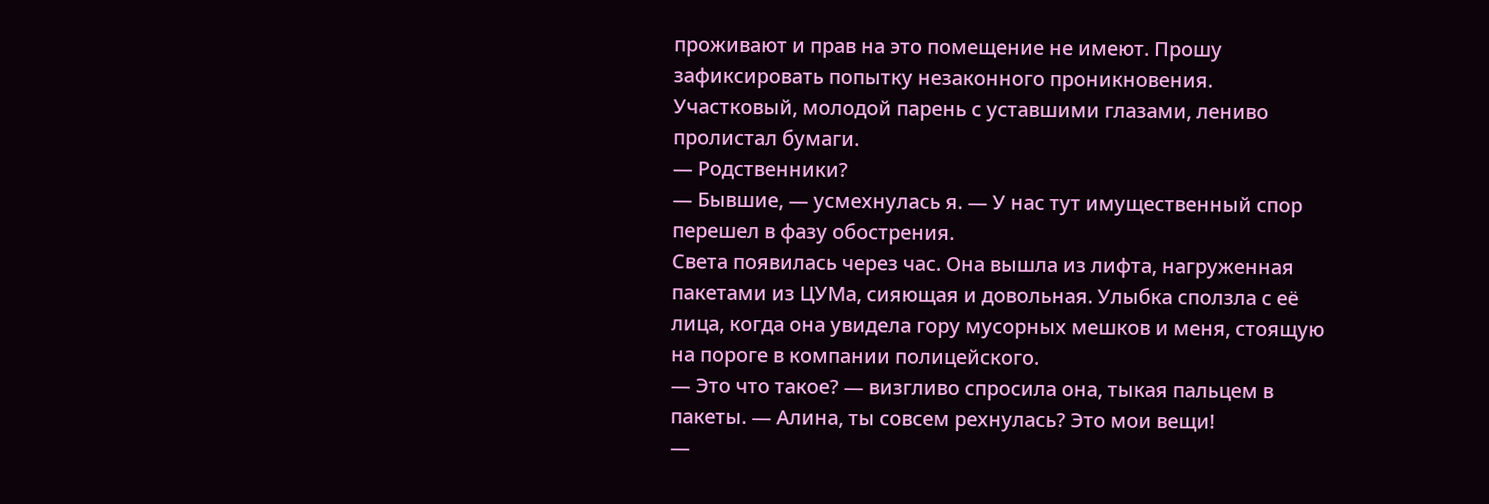проживают и прав на это помещение не имеют. Прошу зафиксировать попытку незаконного проникновения.
Участковый, молодой парень с уставшими глазами, лениво пролистал бумаги.
— Родственники?
— Бывшие, — усмехнулась я. — У нас тут имущественный спор перешел в фазу обострения.
Света появилась через час. Она вышла из лифта, нагруженная пакетами из ЦУМа, сияющая и довольная. Улыбка сползла с её лица, когда она увидела гору мусорных мешков и меня, стоящую на пороге в компании полицейского.
— Это что такое? — визгливо спросила она, тыкая пальцем в пакеты. — Алина, ты совсем рехнулась? Это мои вещи!
—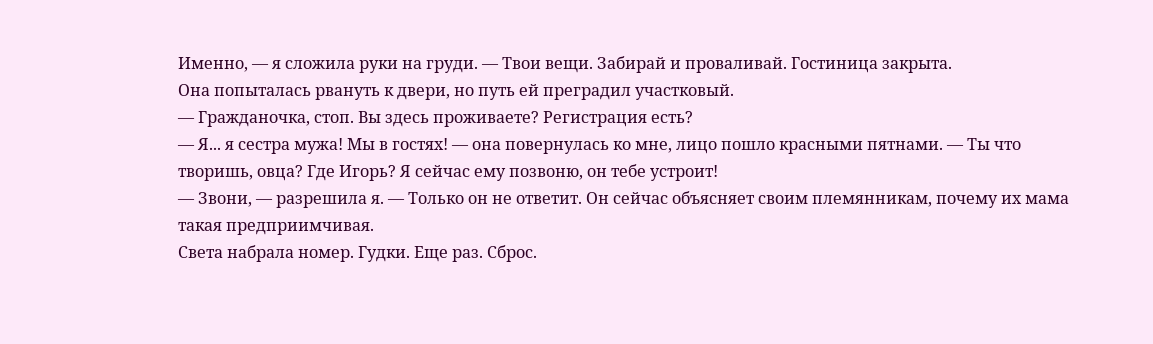Именно, — я сложила руки на груди. — Твои вещи. Забирай и проваливай. Гостиница закрыта.
Она попыталась рвануть к двери, но путь ей преградил участковый.
— Гражданочка, стоп. Вы здесь проживаете? Регистрация есть?
— Я... я сестра мужа! Мы в гостях! — она повернулась ко мне, лицо пошло красными пятнами. — Ты что творишь, овца? Где Игорь? Я сейчас ему позвоню, он тебе устроит!
— Звони, — разрешила я. — Только он не ответит. Он сейчас объясняет своим племянникам, почему их мама такая предприимчивая.
Света набрала номер. Гудки. Еще раз. Сброс.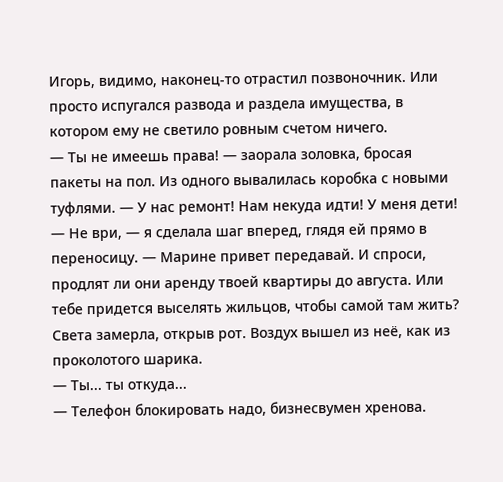Игорь, видимо, наконец-то отрастил позвоночник. Или просто испугался развода и раздела имущества, в котором ему не светило ровным счетом ничего.
— Ты не имеешь права! — заорала золовка, бросая пакеты на пол. Из одного вывалилась коробка с новыми туфлями. — У нас ремонт! Нам некуда идти! У меня дети!
— Не ври, — я сделала шаг вперед, глядя ей прямо в переносицу. — Марине привет передавай. И спроси, продлят ли они аренду твоей квартиры до августа. Или тебе придется выселять жильцов, чтобы самой там жить?
Света замерла, открыв рот. Воздух вышел из неё, как из проколотого шарика.
— Ты... ты откуда...
— Телефон блокировать надо, бизнесвумен хренова.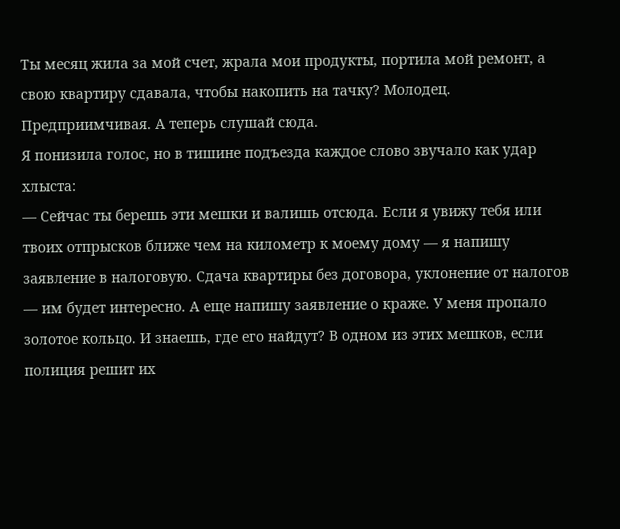Ты месяц жила за мой счет, жрала мои продукты, портила мой ремонт, а свою квартиру сдавала, чтобы накопить на тачку? Молодец. Предприимчивая. А теперь слушай сюда.
Я понизила голос, но в тишине подъезда каждое слово звучало как удар хлыста:
— Сейчас ты берешь эти мешки и валишь отсюда. Если я увижу тебя или твоих отпрысков ближе чем на километр к моему дому — я напишу заявление в налоговую. Сдача квартиры без договора, уклонение от налогов — им будет интересно. А еще напишу заявление о краже. У меня пропало золотое кольцо. И знаешь, где его найдут? В одном из этих мешков, если полиция решит их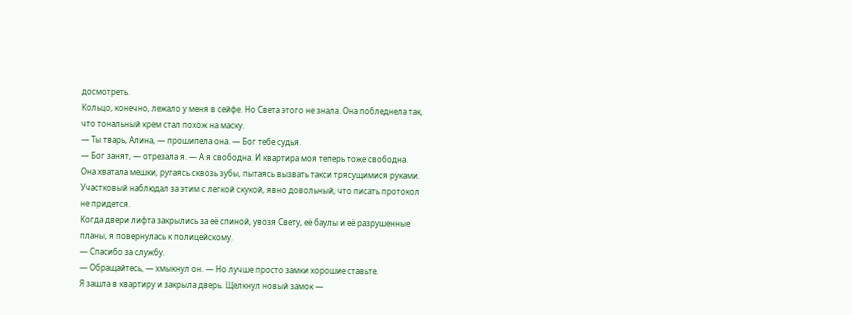досмотреть.
Кольцо, конечно, лежало у меня в сейфе. Но Света этого не знала. Она побледнела так, что тональный крем стал похож на маску.
— Ты тварь, Алина, — прошипела она. — Бог тебе судья.
— Бог занят, — отрезала я. — А я свободна. И квартира моя теперь тоже свободна.
Она хватала мешки, ругаясь сквозь зубы, пытаясь вызвать такси трясущимися руками. Участковый наблюдал за этим с легкой скукой, явно довольный, что писать протокол не придется.
Когда двери лифта закрылись за её спиной, увозя Свету, её баулы и её разрушенные планы, я повернулась к полицейскому.
— Спасибо за службу.
— Обращайтесь, — хмыкнул он. — Но лучше просто замки хорошие ставьте.
Я зашла в квартиру и закрыла дверь. Щелкнул новый замок —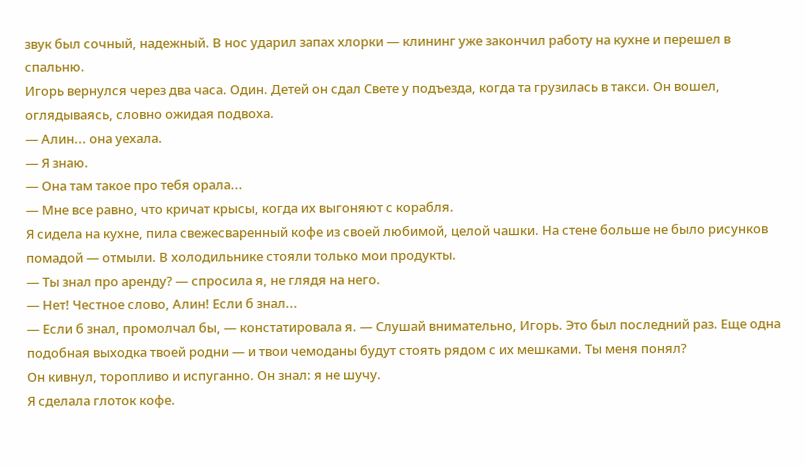звук был сочный, надежный. В нос ударил запах хлорки — клининг уже закончил работу на кухне и перешел в спальню.
Игорь вернулся через два часа. Один. Детей он сдал Свете у подъезда, когда та грузилась в такси. Он вошел, оглядываясь, словно ожидая подвоха.
— Алин... она уехала.
— Я знаю.
— Она там такое про тебя орала...
— Мне все равно, что кричат крысы, когда их выгоняют с корабля.
Я сидела на кухне, пила свежесваренный кофе из своей любимой, целой чашки. На стене больше не было рисунков помадой — отмыли. В холодильнике стояли только мои продукты.
— Ты знал про аренду? — спросила я, не глядя на него.
— Нет! Честное слово, Алин! Если б знал...
— Если б знал, промолчал бы, — констатировала я. — Слушай внимательно, Игорь. Это был последний раз. Еще одна подобная выходка твоей родни — и твои чемоданы будут стоять рядом с их мешками. Ты меня понял?
Он кивнул, торопливо и испуганно. Он знал: я не шучу.
Я сделала глоток кофе.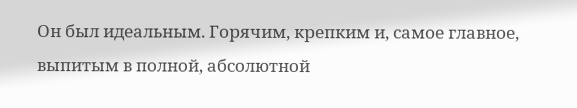Он был идеальным. Горячим, крепким и, самое главное, выпитым в полной, абсолютной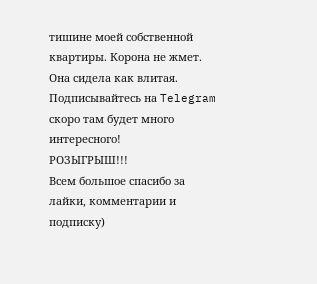тишине моей собственной квартиры. Корона не жмет. Она сидела как влитая.
Подписывайтесь на Telegram скоро там будет много интересного!
РОЗЫГРЫШ!!!
Всем большое спасибо за лайки, комментарии и подписку)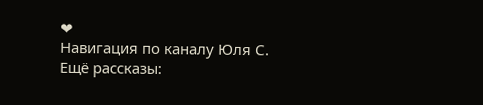❤
Навигация по каналу Юля С.
Ещё рассказы: